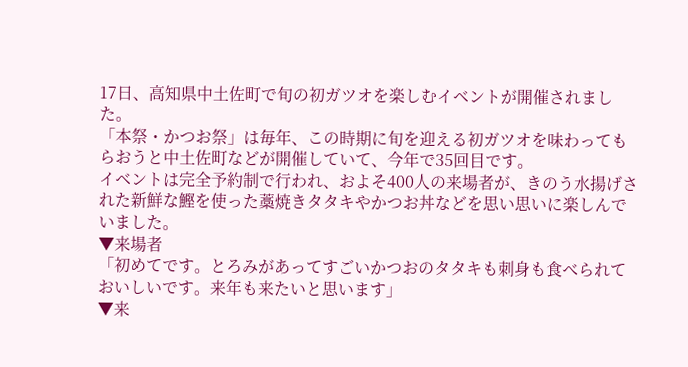17日、高知県中土佐町で旬の初ガツオを楽しむイベントが開催されました。
「本祭・かつお祭」は毎年、この時期に旬を迎える初ガツオを味わってもらおうと中土佐町などが開催していて、今年で35回目です。
イベントは完全予約制で行われ、およそ400人の来場者が、きのう水揚げされた新鮮な鰹を使った藁焼きタタキやかつお丼などを思い思いに楽しんでいました。
▼来場者
「初めてです。とろみがあってすごいかつおのタタキも刺身も食べられておいしいです。来年も来たいと思います」
▼来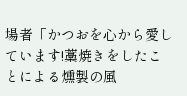場者「かつおを心から愛しています!藁焼きをしたことによる燻製の風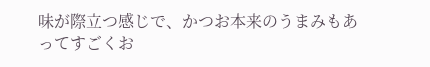味が際立つ感じで、かつお本来のうまみもあってすごくお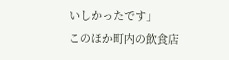いしかったです」
このほか町内の飲食店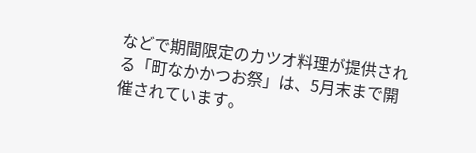などで期間限定のカツオ料理が提供される「町なかかつお祭」は、5月末まで開催されています。